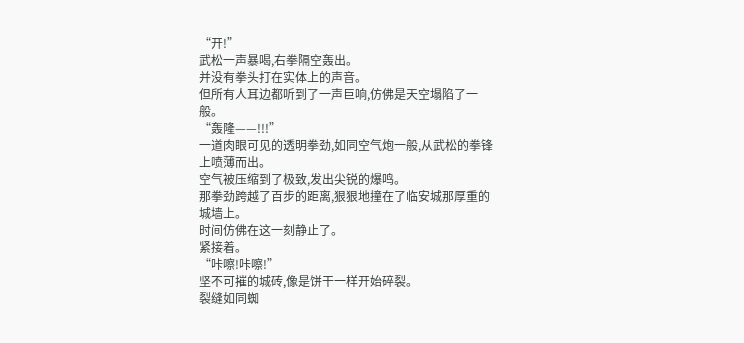“开!”
武松一声暴喝,右拳隔空轰出。
并没有拳头打在实体上的声音。
但所有人耳边都听到了一声巨响,仿佛是天空塌陷了一般。
“轰隆——!!!”
一道肉眼可见的透明拳劲,如同空气炮一般,从武松的拳锋上喷薄而出。
空气被压缩到了极致,发出尖锐的爆鸣。
那拳劲跨越了百步的距离,狠狠地撞在了临安城那厚重的城墙上。
时间仿佛在这一刻静止了。
紧接着。
“咔嚓!咔嚓!”
坚不可摧的城砖,像是饼干一样开始碎裂。
裂缝如同蜘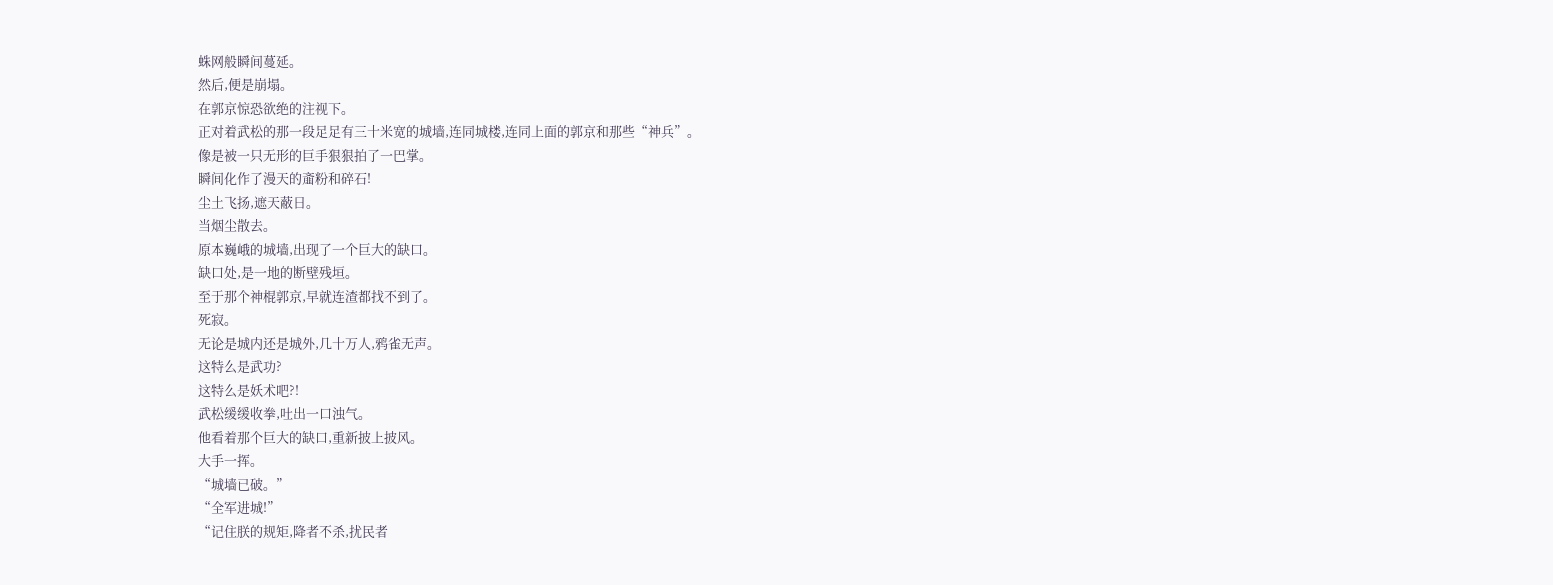蛛网般瞬间蔓延。
然后,便是崩塌。
在郭京惊恐欲绝的注视下。
正对着武松的那一段足足有三十米宽的城墙,连同城楼,连同上面的郭京和那些“神兵”。
像是被一只无形的巨手狠狠拍了一巴掌。
瞬间化作了漫天的齑粉和碎石!
尘土飞扬,遮天蔽日。
当烟尘散去。
原本巍峨的城墙,出现了一个巨大的缺口。
缺口处,是一地的断壁残垣。
至于那个神棍郭京,早就连渣都找不到了。
死寂。
无论是城内还是城外,几十万人,鸦雀无声。
这特么是武功?
这特么是妖术吧?!
武松缓缓收拳,吐出一口浊气。
他看着那个巨大的缺口,重新披上披风。
大手一挥。
“城墙已破。”
“全军进城!”
“记住朕的规矩,降者不杀,扰民者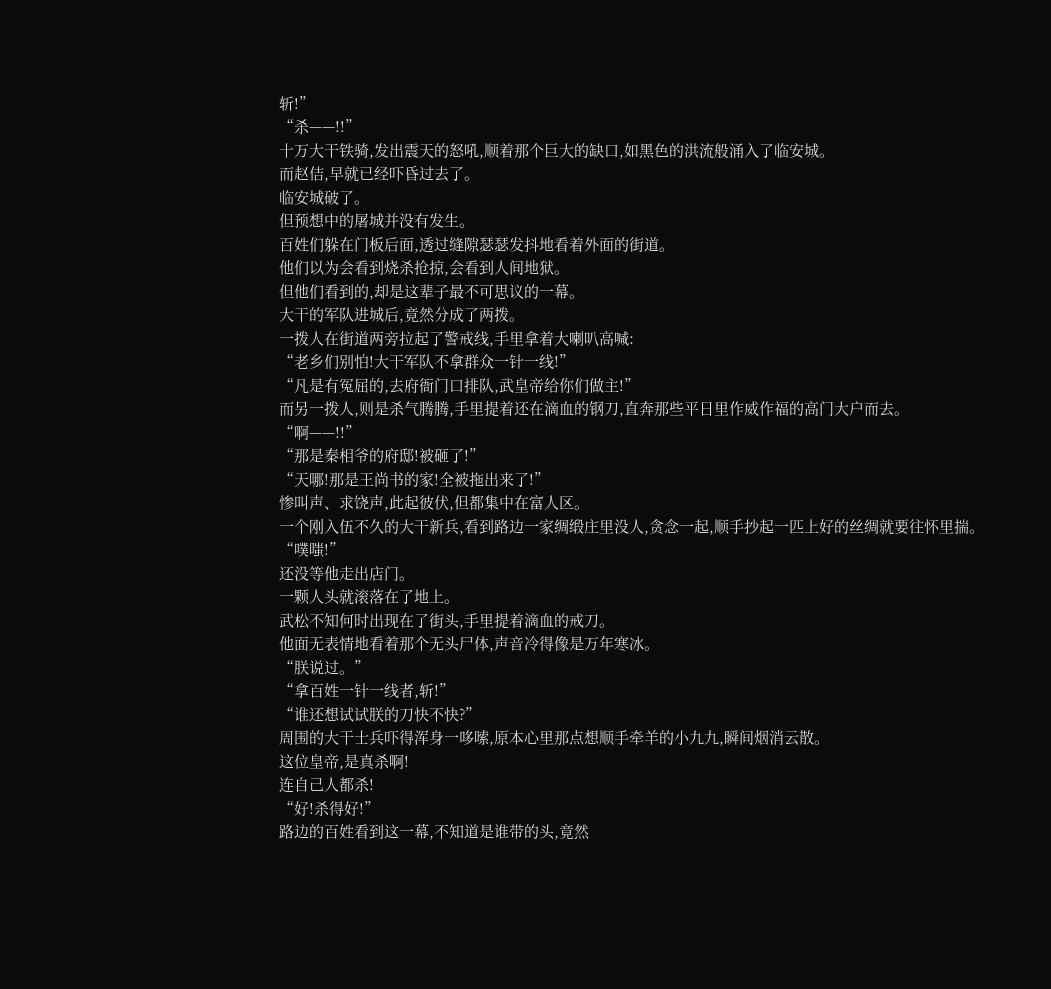斩!”
“杀——!!”
十万大干铁骑,发出震天的怒吼,顺着那个巨大的缺口,如黑色的洪流般涌入了临安城。
而赵佶,早就已经吓昏过去了。
临安城破了。
但预想中的屠城并没有发生。
百姓们躲在门板后面,透过缝隙瑟瑟发抖地看着外面的街道。
他们以为会看到烧杀抢掠,会看到人间地狱。
但他们看到的,却是这辈子最不可思议的一幕。
大干的军队进城后,竟然分成了两拨。
一拨人在街道两旁拉起了警戒线,手里拿着大喇叭高喊:
“老乡们别怕!大干军队不拿群众一针一线!”
“凡是有冤屈的,去府衙门口排队,武皇帝给你们做主!”
而另一拨人,则是杀气腾腾,手里提着还在滴血的钢刀,直奔那些平日里作威作福的高门大户而去。
“啊——!!”
“那是秦相爷的府邸!被砸了!”
“天哪!那是王尚书的家!全被拖出来了!”
惨叫声、求饶声,此起彼伏,但都集中在富人区。
一个刚入伍不久的大干新兵,看到路边一家绸缎庄里没人,贪念一起,顺手抄起一匹上好的丝绸就要往怀里揣。
“噗嗤!”
还没等他走出店门。
一颗人头就滚落在了地上。
武松不知何时出现在了街头,手里提着滴血的戒刀。
他面无表情地看着那个无头尸体,声音冷得像是万年寒冰。
“朕说过。”
“拿百姓一针一线者,斩!”
“谁还想试试朕的刀快不快?”
周围的大干士兵吓得浑身一哆嗦,原本心里那点想顺手牵羊的小九九,瞬间烟消云散。
这位皇帝,是真杀啊!
连自己人都杀!
“好!杀得好!”
路边的百姓看到这一幕,不知道是谁带的头,竟然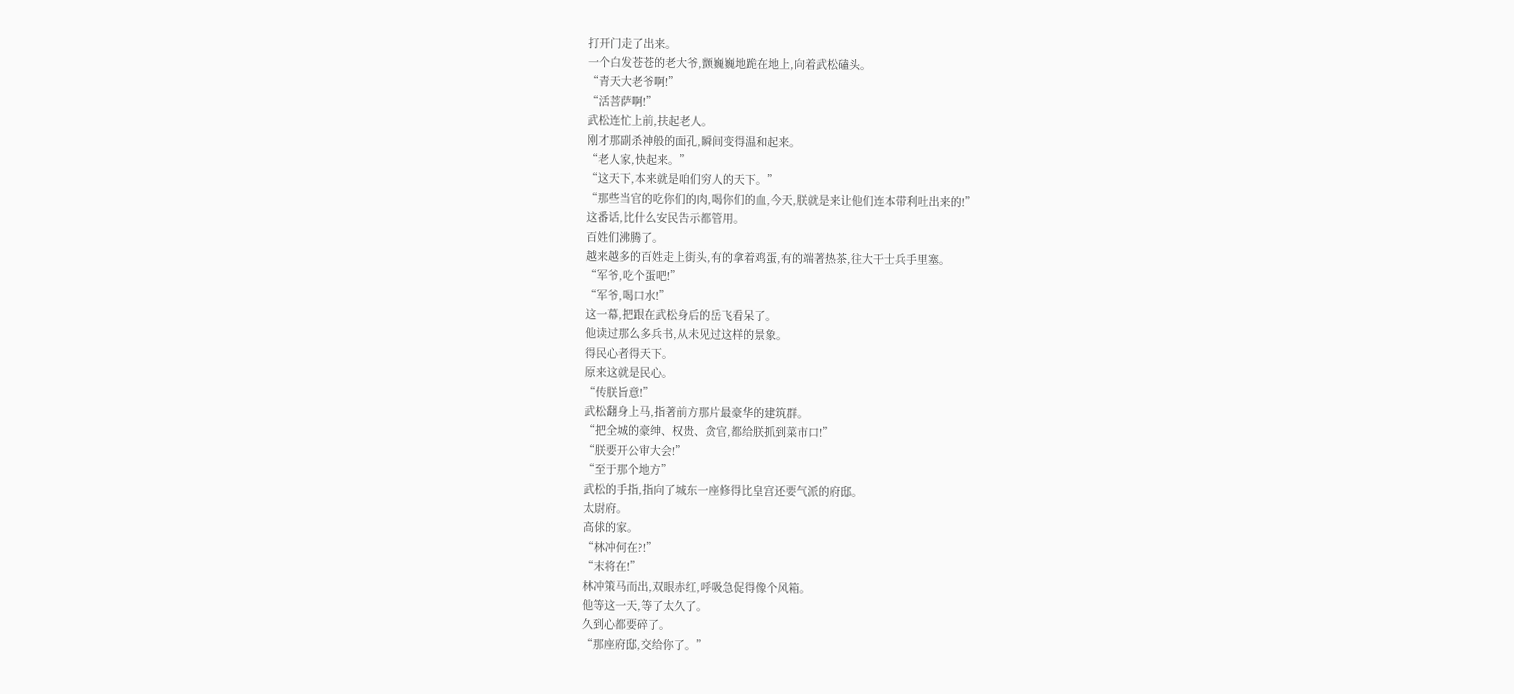打开门走了出来。
一个白发苍苍的老大爷,颤巍巍地跪在地上,向着武松磕头。
“青天大老爷啊!”
“活菩萨啊!”
武松连忙上前,扶起老人。
刚才那副杀神般的面孔,瞬间变得温和起来。
“老人家,快起来。”
“这天下,本来就是咱们穷人的天下。”
“那些当官的吃你们的肉,喝你们的血,今天,朕就是来让他们连本带利吐出来的!”
这番话,比什么安民告示都管用。
百姓们沸腾了。
越来越多的百姓走上街头,有的拿着鸡蛋,有的端著热茶,往大干士兵手里塞。
“军爷,吃个蛋吧!”
“军爷,喝口水!”
这一幕,把跟在武松身后的岳飞看呆了。
他读过那么多兵书,从未见过这样的景象。
得民心者得天下。
原来这就是民心。
“传朕旨意!”
武松翻身上马,指著前方那片最豪华的建筑群。
“把全城的豪绅、权贵、贪官,都给朕抓到菜市口!”
“朕要开公审大会!”
“至于那个地方”
武松的手指,指向了城东一座修得比皇宫还要气派的府邸。
太尉府。
高俅的家。
“林冲何在?!”
“末将在!”
林冲策马而出,双眼赤红,呼吸急促得像个风箱。
他等这一天,等了太久了。
久到心都要碎了。
“那座府邸,交给你了。”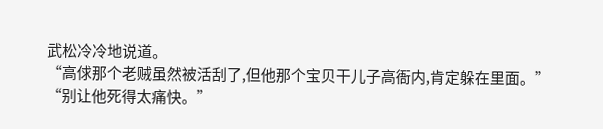武松冷冷地说道。
“高俅那个老贼虽然被活刮了,但他那个宝贝干儿子高衙内,肯定躲在里面。”
“别让他死得太痛快。”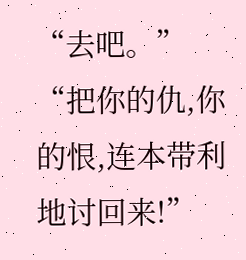“去吧。”
“把你的仇,你的恨,连本带利地讨回来!”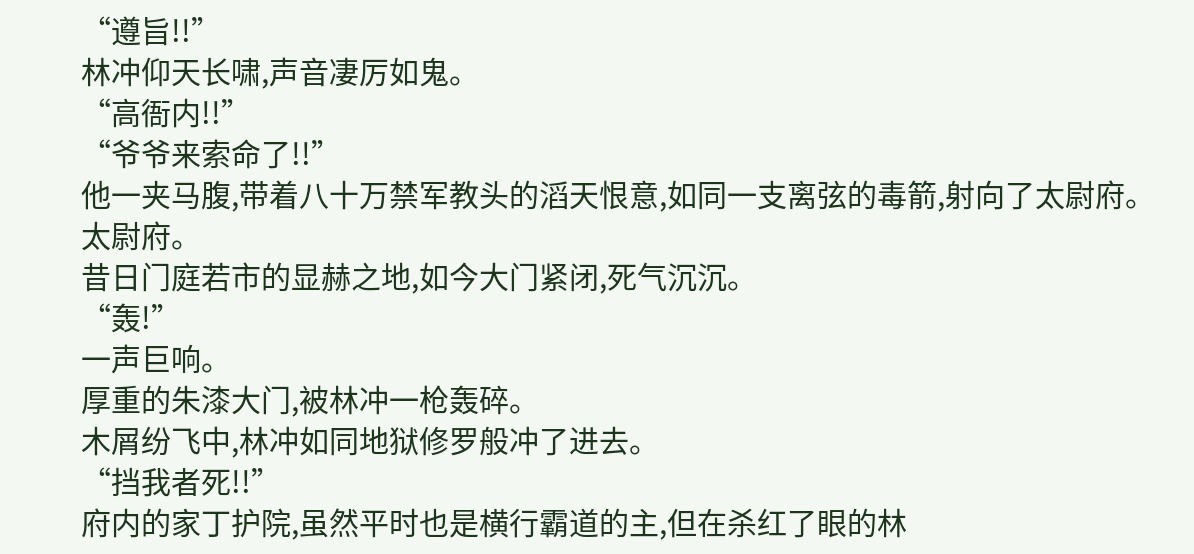“遵旨!!”
林冲仰天长啸,声音凄厉如鬼。
“高衙内!!”
“爷爷来索命了!!”
他一夹马腹,带着八十万禁军教头的滔天恨意,如同一支离弦的毒箭,射向了太尉府。
太尉府。
昔日门庭若市的显赫之地,如今大门紧闭,死气沉沉。
“轰!”
一声巨响。
厚重的朱漆大门,被林冲一枪轰碎。
木屑纷飞中,林冲如同地狱修罗般冲了进去。
“挡我者死!!”
府内的家丁护院,虽然平时也是横行霸道的主,但在杀红了眼的林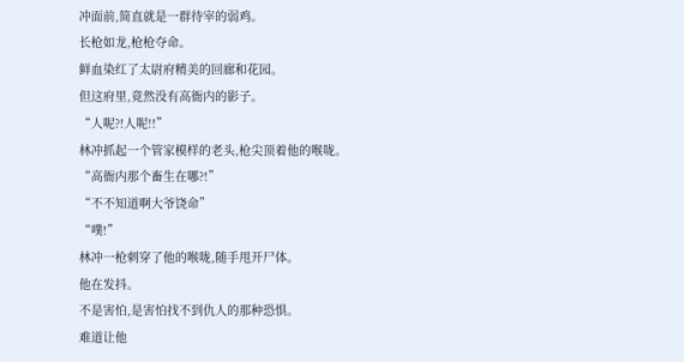冲面前,简直就是一群待宰的弱鸡。
长枪如龙,枪枪夺命。
鲜血染红了太尉府精美的回廊和花园。
但这府里,竟然没有高衙内的影子。
“人呢?!人呢!!”
林冲抓起一个管家模样的老头,枪尖顶着他的喉咙。
“高衙内那个畜生在哪?!”
“不不知道啊大爷饶命”
“噗!”
林冲一枪刺穿了他的喉咙,随手甩开尸体。
他在发抖。
不是害怕,是害怕找不到仇人的那种恐惧。
难道让他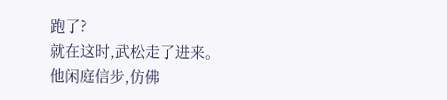跑了?
就在这时,武松走了进来。
他闲庭信步,仿佛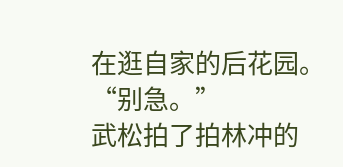在逛自家的后花园。
“别急。”
武松拍了拍林冲的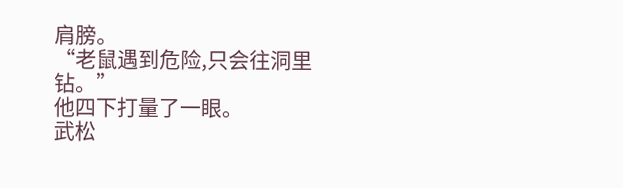肩膀。
“老鼠遇到危险,只会往洞里钻。”
他四下打量了一眼。
武松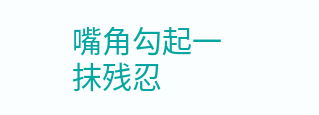嘴角勾起一抹残忍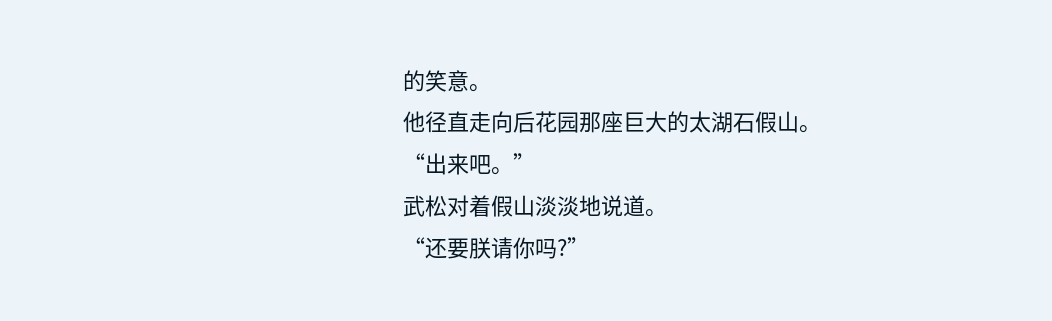的笑意。
他径直走向后花园那座巨大的太湖石假山。
“出来吧。”
武松对着假山淡淡地说道。
“还要朕请你吗?”